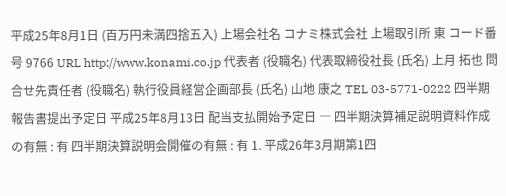平成25年8月1日 (百万円未満四捨五入) 上場会社名 コナミ株式会社 上場取引所 東 コード番号 9766 URL http://www.konami.co.jp 代表者 (役職名) 代表取締役社長 (氏名) 上月 拓也 問合せ先責任者 (役職名) 執行役員経営企画部長 (氏名) 山地 康之 TEL 03-5771-0222 四半期報告書提出予定日 平成25年8月13日 配当支払開始予定日 ― 四半期決算補足説明資料作成の有無 : 有 四半期決算説明会開催の有無 : 有 1. 平成26年3月期第1四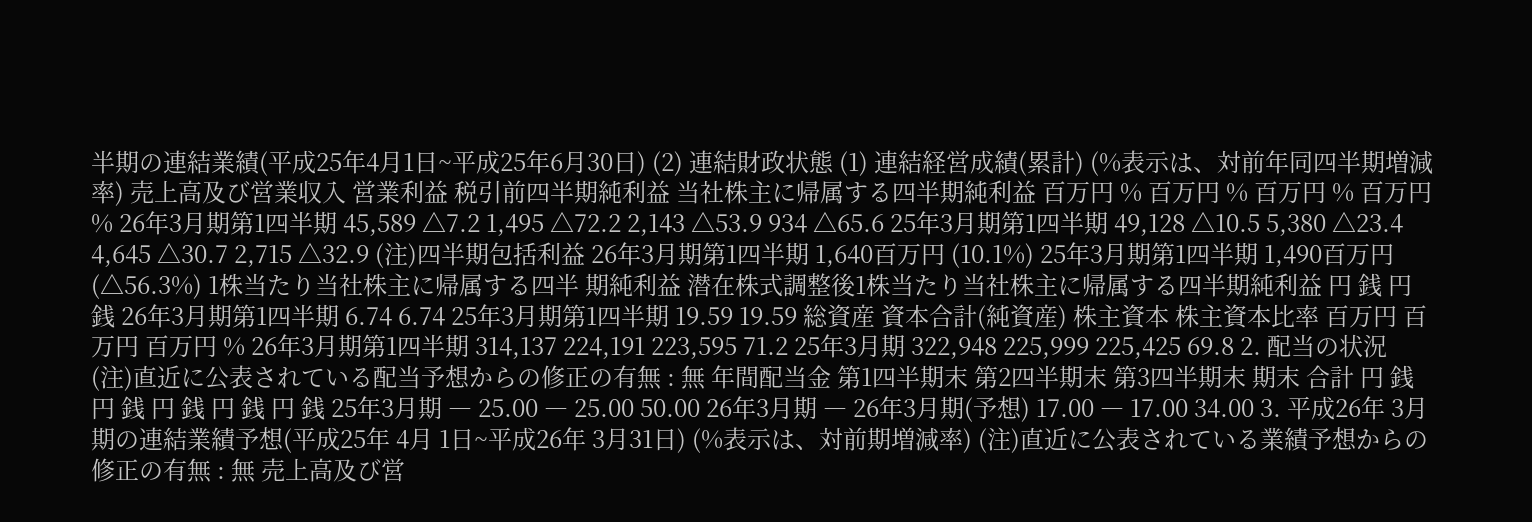半期の連結業績(平成25年4月1日~平成25年6月30日) (2) 連結財政状態 (1) 連結経営成績(累計) (%表示は、対前年同四半期増減率) 売上高及び営業収入 営業利益 税引前四半期純利益 当社株主に帰属する四半期純利益 百万円 % 百万円 % 百万円 % 百万円 % 26年3月期第1四半期 45,589 △7.2 1,495 △72.2 2,143 △53.9 934 △65.6 25年3月期第1四半期 49,128 △10.5 5,380 △23.4 4,645 △30.7 2,715 △32.9 (注)四半期包括利益 26年3月期第1四半期 1,640百万円 (10.1%) 25年3月期第1四半期 1,490百万円 (△56.3%) 1株当たり当社株主に帰属する四半 期純利益 潜在株式調整後1株当たり当社株主に帰属する四半期純利益 円 銭 円 銭 26年3月期第1四半期 6.74 6.74 25年3月期第1四半期 19.59 19.59 総資産 資本合計(純資産) 株主資本 株主資本比率 百万円 百万円 百万円 % 26年3月期第1四半期 314,137 224,191 223,595 71.2 25年3月期 322,948 225,999 225,425 69.8 2. 配当の状況 (注)直近に公表されている配当予想からの修正の有無 : 無 年間配当金 第1四半期末 第2四半期末 第3四半期末 期末 合計 円 銭 円 銭 円 銭 円 銭 円 銭 25年3月期 ― 25.00 ― 25.00 50.00 26年3月期 ― 26年3月期(予想) 17.00 ― 17.00 34.00 3. 平成26年 3月期の連結業績予想(平成25年 4月 1日~平成26年 3月31日) (%表示は、対前期増減率) (注)直近に公表されている業績予想からの修正の有無 : 無 売上高及び営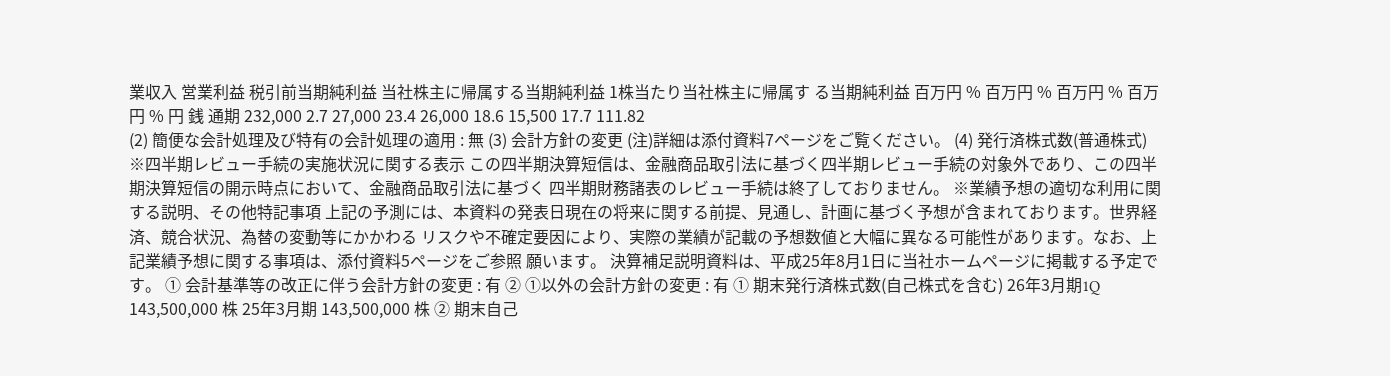業収入 営業利益 税引前当期純利益 当社株主に帰属する当期純利益 1株当たり当社株主に帰属す る当期純利益 百万円 % 百万円 % 百万円 % 百万円 % 円 銭 通期 232,000 2.7 27,000 23.4 26,000 18.6 15,500 17.7 111.82
(2) 簡便な会計処理及び特有の会計処理の適用 : 無 (3) 会計方針の変更 (注)詳細は添付資料7ページをご覧ください。 (4) 発行済株式数(普通株式) ※四半期レビュー手続の実施状況に関する表示 この四半期決算短信は、金融商品取引法に基づく四半期レビュー手続の対象外であり、この四半期決算短信の開示時点において、金融商品取引法に基づく 四半期財務諸表のレビュー手続は終了しておりません。 ※業績予想の適切な利用に関する説明、その他特記事項 上記の予測には、本資料の発表日現在の将来に関する前提、見通し、計画に基づく予想が含まれております。世界経済、競合状況、為替の変動等にかかわる リスクや不確定要因により、実際の業績が記載の予想数値と大幅に異なる可能性があります。なお、上記業績予想に関する事項は、添付資料5ページをご参照 願います。 決算補足説明資料は、平成25年8月1日に当社ホームページに掲載する予定です。 ① 会計基準等の改正に伴う会計方針の変更 : 有 ② ①以外の会計方針の変更 : 有 ① 期末発行済株式数(自己株式を含む) 26年3月期1Q 143,500,000 株 25年3月期 143,500,000 株 ② 期末自己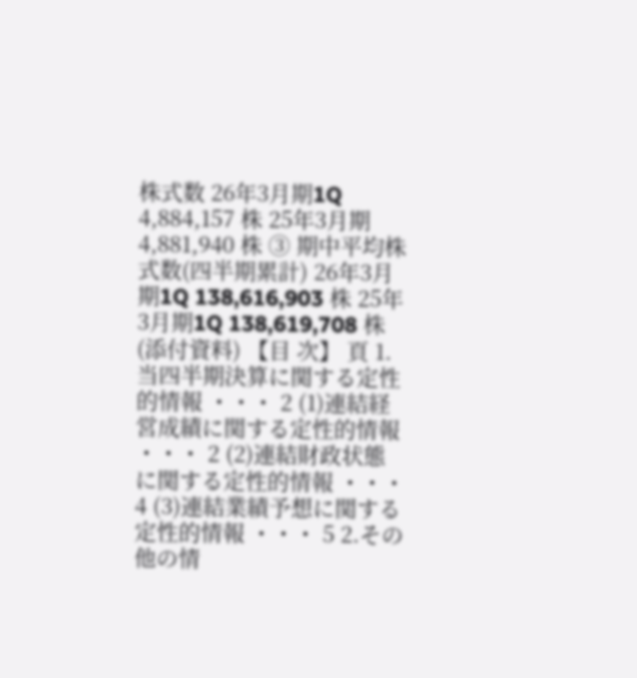株式数 26年3月期1Q 4,884,157 株 25年3月期 4,881,940 株 ③ 期中平均株式数(四半期累計) 26年3月期1Q 138,616,903 株 25年3月期1Q 138,619,708 株
(添付資料) 【目 次】 頁 1.当四半期決算に関する定性的情報 ・・・ 2 (1)連結経営成績に関する定性的情報 ・・・ 2 (2)連結財政状態に関する定性的情報 ・・・ 4 (3)連結業績予想に関する定性的情報 ・・・ 5 2.その他の情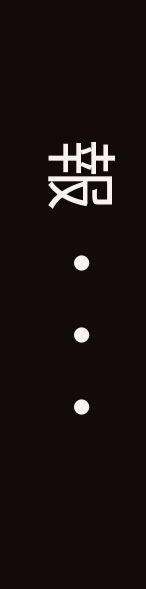報 ・・・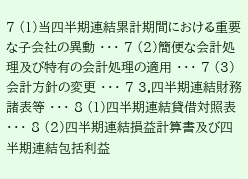7 (1)当四半期連結累計期間における重要な子会社の異動 ・・・ 7 (2)簡便な会計処理及び特有の会計処理の適用 ・・・ 7 (3)会計方針の変更 ・・・ 7 3.四半期連結財務諸表等 ・・・ 8 (1)四半期連結貸借対照表 ・・・ 8 (2)四半期連結損益計算書及び四半期連結包括利益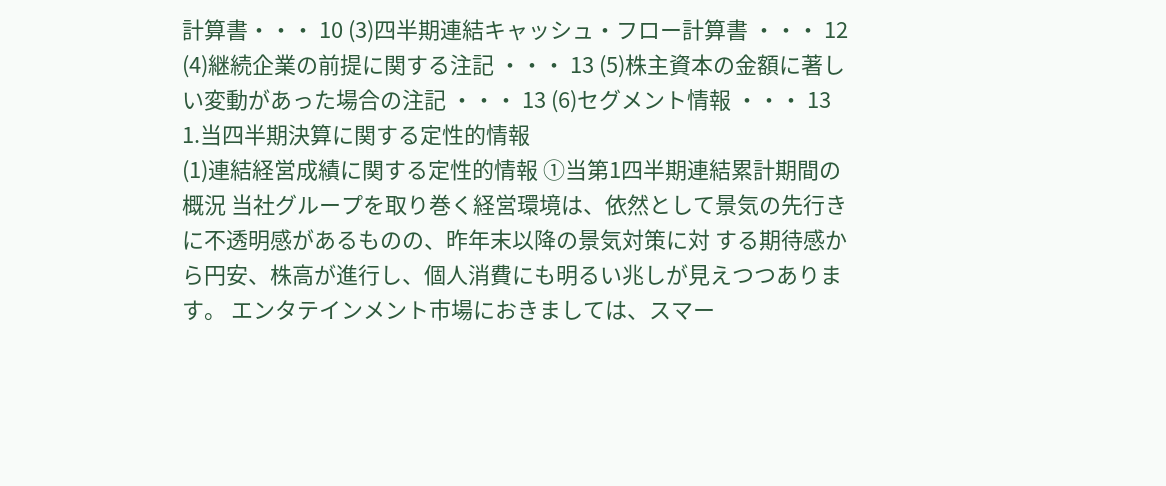計算書・・・ 10 (3)四半期連結キャッシュ・フロー計算書 ・・・ 12 (4)継続企業の前提に関する注記 ・・・ 13 (5)株主資本の金額に著しい変動があった場合の注記 ・・・ 13 (6)セグメント情報 ・・・ 13
1.当四半期決算に関する定性的情報
(1)連結経営成績に関する定性的情報 ①当第1四半期連結累計期間の概況 当社グループを取り巻く経営環境は、依然として景気の先行きに不透明感があるものの、昨年末以降の景気対策に対 する期待感から円安、株高が進行し、個人消費にも明るい兆しが見えつつあります。 エンタテインメント市場におきましては、スマー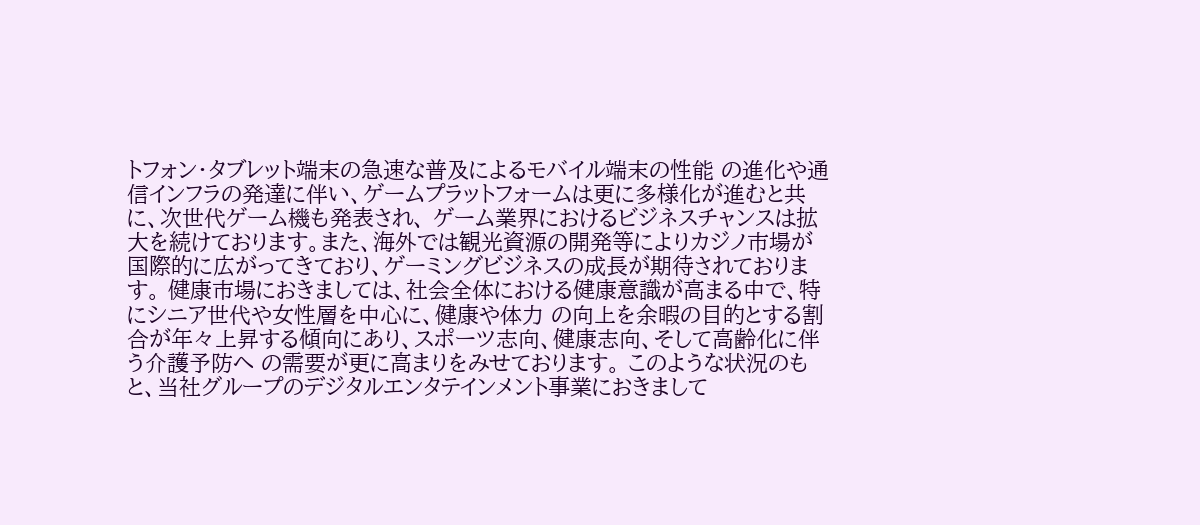トフォン・タブレット端末の急速な普及によるモバイル端末の性能 の進化や通信インフラの発達に伴い、ゲームプラットフォームは更に多様化が進むと共に、次世代ゲーム機も発表され、 ゲーム業界におけるビジネスチャンスは拡大を続けております。また、海外では観光資源の開発等によりカジノ市場が 国際的に広がってきており、ゲーミングビジネスの成長が期待されております。 健康市場におきましては、社会全体における健康意識が高まる中で、特にシニア世代や女性層を中心に、健康や体力 の向上を余暇の目的とする割合が年々上昇する傾向にあり、スポーツ志向、健康志向、そして高齢化に伴う介護予防へ の需要が更に高まりをみせております。 このような状況のもと、当社グループのデジタルエンタテインメント事業におきまして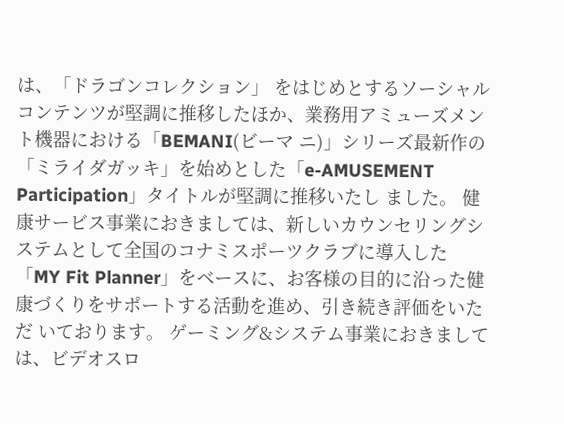は、「ドラゴンコレクション」 をはじめとするソーシャルコンテンツが堅調に推移したほか、業務用アミューズメント機器における「BEMANI(ビーマ ニ)」シリーズ最新作の「ミライダガッキ」を始めとした「e-AMUSEMENT Participation」タイトルが堅調に推移いたし ました。 健康サービス事業におきましては、新しいカウンセリングシステムとして全国のコナミスポーツクラブに導入した 「MY Fit Planner」をベースに、お客様の目的に沿った健康づくりをサポートする活動を進め、引き続き評価をいただ いております。 ゲーミング&システム事業におきましては、ビデオスロ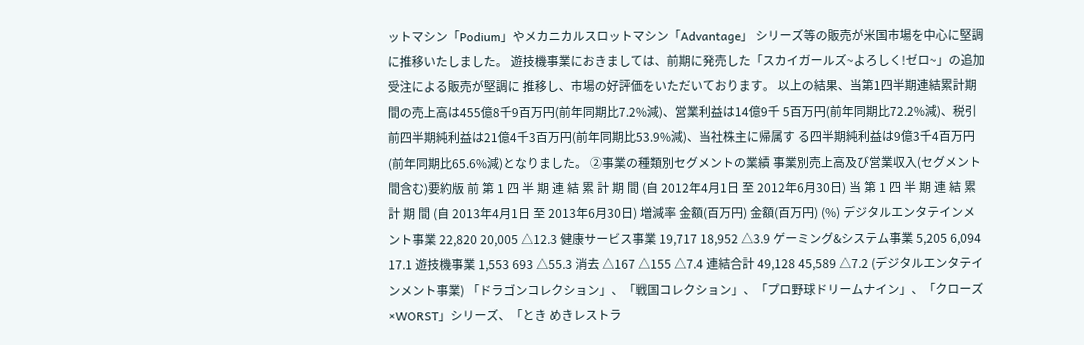ットマシン「Podium」やメカニカルスロットマシン「Advantage」 シリーズ等の販売が米国市場を中心に堅調に推移いたしました。 遊技機事業におきましては、前期に発売した「スカイガールズ~よろしく!ゼロ~」の追加受注による販売が堅調に 推移し、市場の好評価をいただいております。 以上の結果、当第1四半期連結累計期間の売上高は455億8千9百万円(前年同期比7.2%減)、営業利益は14億9千 5百万円(前年同期比72.2%減)、税引前四半期純利益は21億4千3百万円(前年同期比53.9%減)、当社株主に帰属す る四半期純利益は9億3千4百万円(前年同期比65.6%減)となりました。 ②事業の種類別セグメントの業績 事業別売上高及び営業収入(セグメント間含む)要約版 前 第 1 四 半 期 連 結 累 計 期 間 (自 2012年4月1日 至 2012年6月30日) 当 第 1 四 半 期 連 結 累 計 期 間 (自 2013年4月1日 至 2013年6月30日) 増減率 金額(百万円) 金額(百万円) (%) デジタルエンタテインメント事業 22,820 20,005 △12.3 健康サービス事業 19,717 18,952 △3.9 ゲーミング&システム事業 5,205 6,094 17.1 遊技機事業 1,553 693 △55.3 消去 △167 △155 △7.4 連結合計 49,128 45,589 △7.2 (デジタルエンタテインメント事業) 「ドラゴンコレクション」、「戦国コレクション」、「プロ野球ドリームナイン」、「クローズ×WORST」シリーズ、「とき めきレストラ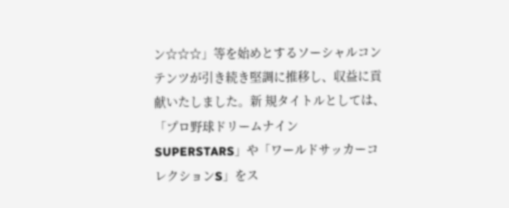ン☆☆☆」等を始めとするソーシャルコンテンツが引き続き堅調に推移し、収益に貢献いたしました。新 規タイトルとしては、「プロ野球ドリームナイン SUPERSTARS」や「ワールドサッカーコレクションS」をス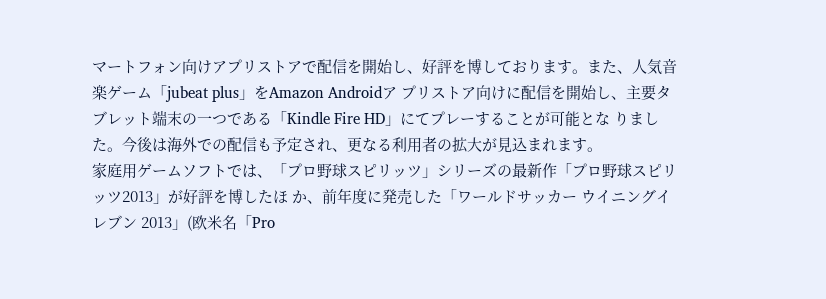マートフォン向けアプリストアで配信を開始し、好評を博しております。また、人気音楽ゲーム「jubeat plus」をAmazon Androidア プリストア向けに配信を開始し、主要タブレット端末の一つである「Kindle Fire HD」にてプレーすることが可能とな りました。今後は海外での配信も予定され、更なる利用者の拡大が見込まれます。
家庭用ゲームソフトでは、「プロ野球スピリッツ」シリーズの最新作「プロ野球スピリッツ2013」が好評を博したほ か、前年度に発売した「ワールドサッカー ウイニングイレブン 2013」(欧米名「Pro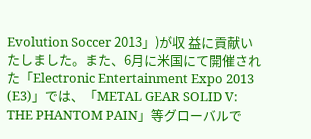Evolution Soccer 2013」)が収 益に貢献いたしました。また、6月に米国にて開催された「Electronic Entertainment Expo 2013 (E3)」では、「METAL GEAR SOLID V: THE PHANTOM PAIN」等グローバルで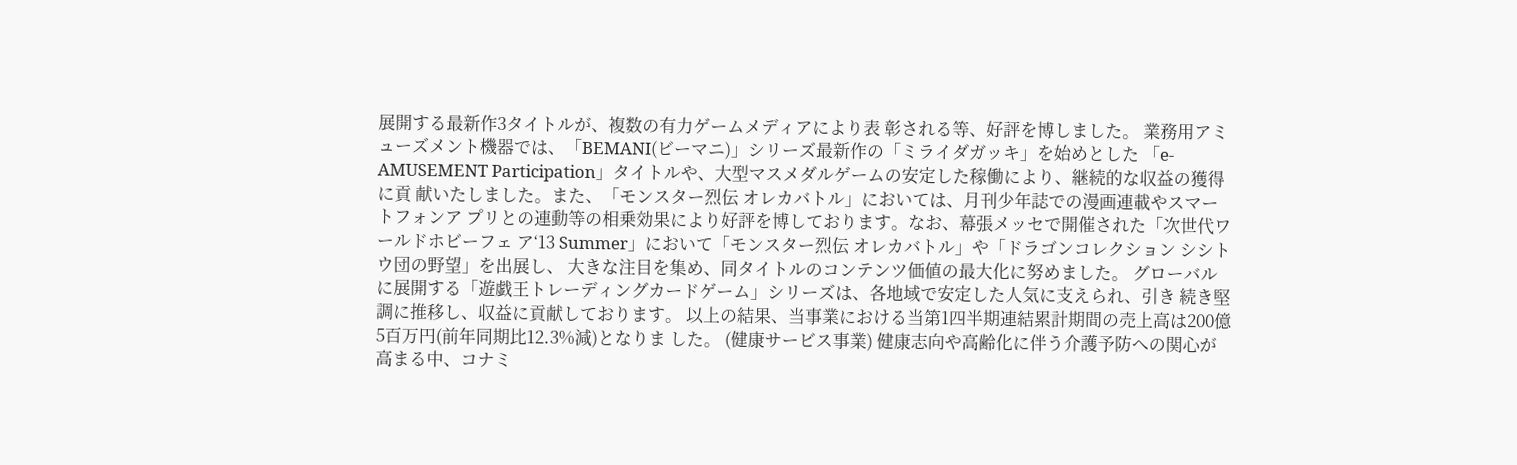展開する最新作3タイトルが、複数の有力ゲームメディアにより表 彰される等、好評を博しました。 業務用アミューズメント機器では、「BEMANI(ビーマニ)」シリーズ最新作の「ミライダガッキ」を始めとした 「e-AMUSEMENT Participation」タイトルや、大型マスメダルゲームの安定した稼働により、継続的な収益の獲得に貢 献いたしました。また、「モンスター烈伝 オレカバトル」においては、月刊少年誌での漫画連載やスマートフォンア プリとの連動等の相乗効果により好評を博しております。なお、幕張メッセで開催された「次世代ワールドホビーフェ ア‘13 Summer」において「モンスター烈伝 オレカバトル」や「ドラゴンコレクション シシトウ団の野望」を出展し、 大きな注目を集め、同タイトルのコンテンツ価値の最大化に努めました。 グローバルに展開する「遊戯王トレーディングカードゲーム」シリーズは、各地域で安定した人気に支えられ、引き 続き堅調に推移し、収益に貢献しております。 以上の結果、当事業における当第1四半期連結累計期間の売上高は200億5百万円(前年同期比12.3%減)となりま した。 (健康サービス事業) 健康志向や高齢化に伴う介護予防への関心が高まる中、コナミ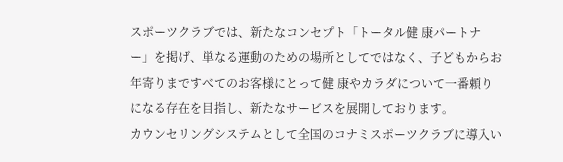スポーツクラブでは、新たなコンセプト「トータル健 康パートナー」を掲げ、単なる運動のための場所としてではなく、子どもからお年寄りまですべてのお客様にとって健 康やカラダについて一番頼りになる存在を目指し、新たなサービスを展開しております。
カウンセリングシステムとして全国のコナミスポーツクラブに導入い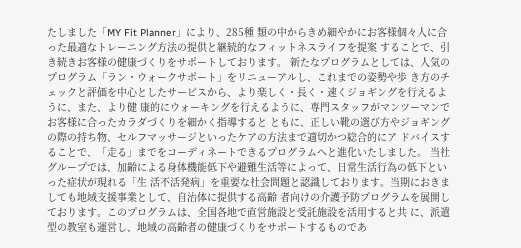たしました「MY Fit Planner」により、285種 類の中からきめ細やかにお客様個々人に合った最適なトレーニング方法の提供と継続的なフィットネスライフを提案 することで、引き続きお客様の健康づくりをサポートしております。 新たなプログラムとしては、人気のプログラム「ラン・ウォークサポート」をリニューアルし、これまでの姿勢や歩 き方のチェックと評価を中心としたサービスから、より楽しく・長く・速くジョギングを行えるように、また、より健 康的にウォーキングを行えるように、専門スタッフがマンツーマンでお客様に合ったカラダづくりを細かく指導すると ともに、正しい靴の選び方やジョギングの際の持ち物、セルフマッサージといったケアの方法まで適切かつ総合的にア ドバイスすることで、「走る」までをコーディネートできるプログラムへと進化いたしました。 当社グループでは、加齢による身体機能低下や避難生活等によって、日常生活行為の低下といった症状が現れる「生 活不活発病」を重要な社会問題と認識しております。当期におきましても地域支援事業として、自治体に提供する高齢 者向けの介護予防プログラムを展開しております。このプログラムは、全国各地で直営施設と受託施設を活用すると共 に、派遣型の教室も運営し、地域の高齢者の健康づくりをサポートするものであ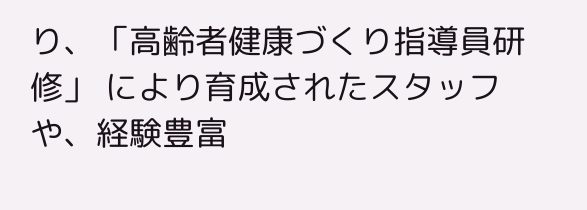り、「高齢者健康づくり指導員研修」 により育成されたスタッフや、経験豊富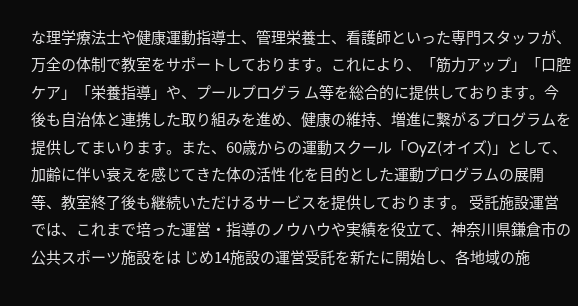な理学療法士や健康運動指導士、管理栄養士、看護師といった専門スタッフが、 万全の体制で教室をサポートしております。これにより、「筋力アップ」「口腔ケア」「栄養指導」や、プールプログラ ム等を総合的に提供しております。今後も自治体と連携した取り組みを進め、健康の維持、増進に繋がるプログラムを 提供してまいります。また、60歳からの運動スクール「OyZ(オイズ)」として、加齢に伴い衰えを感じてきた体の活性 化を目的とした運動プログラムの展開等、教室終了後も継続いただけるサービスを提供しております。 受託施設運営では、これまで培った運営・指導のノウハウや実績を役立て、神奈川県鎌倉市の公共スポーツ施設をは じめ14施設の運営受託を新たに開始し、各地域の施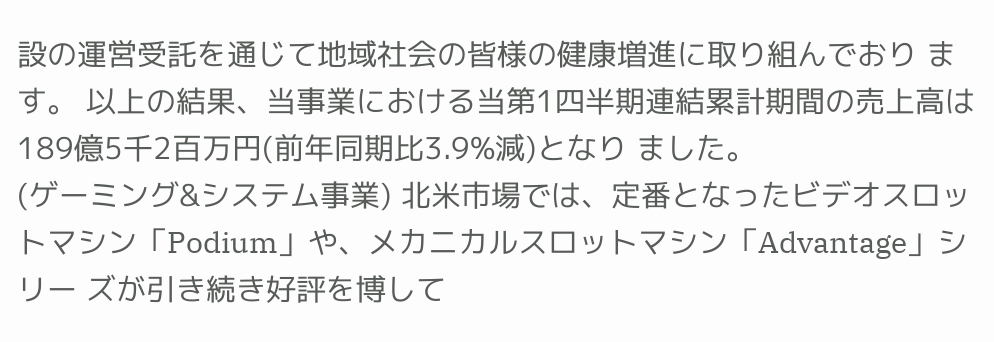設の運営受託を通じて地域社会の皆様の健康増進に取り組んでおり ます。 以上の結果、当事業における当第1四半期連結累計期間の売上高は189億5千2百万円(前年同期比3.9%減)となり ました。
(ゲーミング&システム事業) 北米市場では、定番となったビデオスロットマシン「Podium」や、メカニカルスロットマシン「Advantage」シリー ズが引き続き好評を博して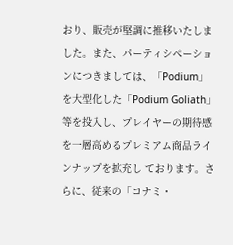おり、販売が堅調に推移いたしました。また、パーティシペーションにつきましては、「Podium」 を大型化した「Podium Goliath」等を投入し、プレイヤーの期待感を一層高めるプレミアム商品ラインナップを拡充し ております。さらに、従来の「コナミ・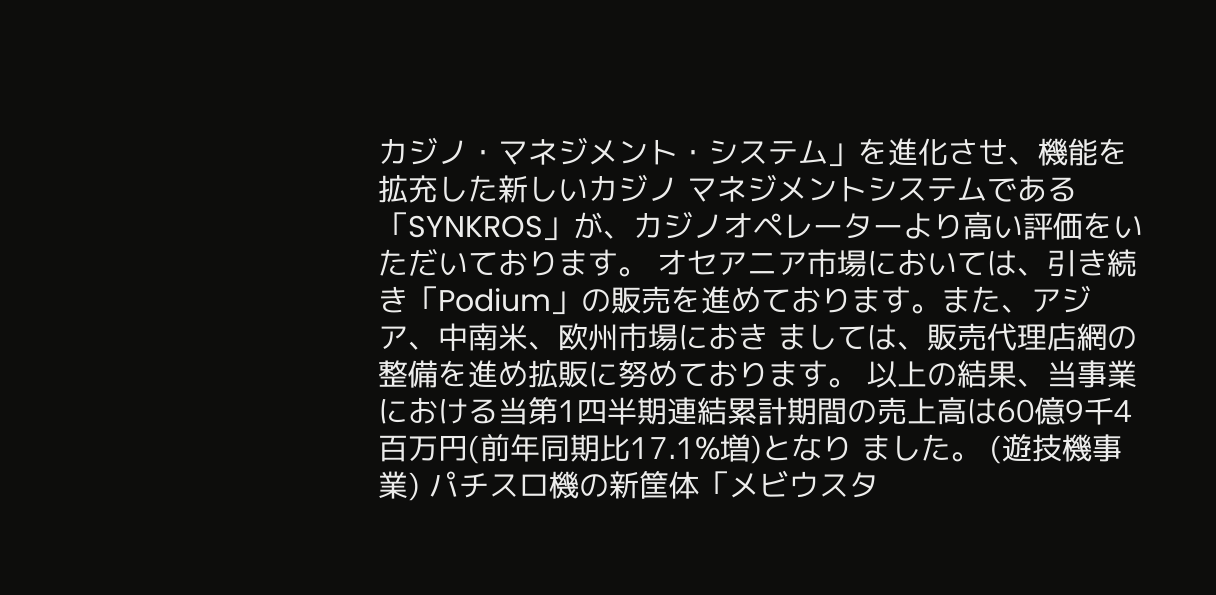カジノ・マネジメント・システム」を進化させ、機能を拡充した新しいカジノ マネジメントシステムである「SYNKROS」が、カジノオペレーターより高い評価をいただいております。 オセアニア市場においては、引き続き「Podium」の販売を進めております。また、アジア、中南米、欧州市場におき ましては、販売代理店網の整備を進め拡販に努めております。 以上の結果、当事業における当第1四半期連結累計期間の売上高は60億9千4百万円(前年同期比17.1%増)となり ました。 (遊技機事業) パチスロ機の新筐体「メビウスタ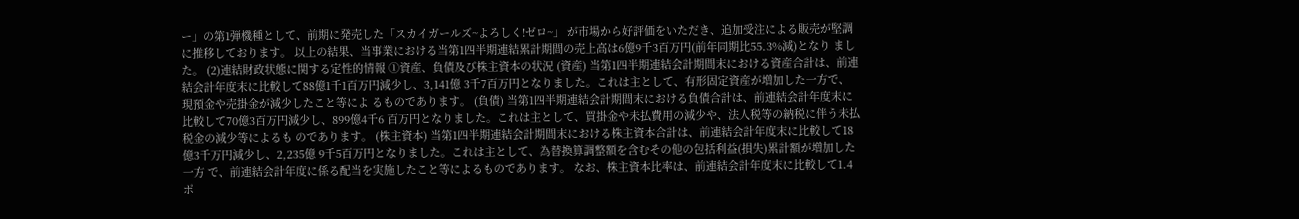ー」の第1弾機種として、前期に発売した「スカイガールズ~よろしく!ゼロ~」 が市場から好評価をいただき、追加受注による販売が堅調に推移しております。 以上の結果、当事業における当第1四半期連結累計期間の売上高は6億9千3百万円(前年同期比55.3%減)となり ました。 (2)連結財政状態に関する定性的情報 ①資産、負債及び株主資本の状況 (資産) 当第1四半期連結会計期間末における資産合計は、前連結会計年度末に比較して88億1千1百万円減少し、3,141億 3千7百万円となりました。これは主として、有形固定資産が増加した一方で、現預金や売掛金が減少したこと等によ るものであります。 (負債) 当第1四半期連結会計期間末における負債合計は、前連結会計年度末に比較して70億3百万円減少し、899億4千6 百万円となりました。これは主として、買掛金や未払費用の減少や、法人税等の納税に伴う未払税金の減少等によるも のであります。 (株主資本) 当第1四半期連結会計期間末における株主資本合計は、前連結会計年度末に比較して18億3千万円減少し、2,235億 9千5百万円となりました。これは主として、為替換算調整額を含むその他の包括利益(損失)累計額が増加した一方 で、前連結会計年度に係る配当を実施したこと等によるものであります。 なお、株主資本比率は、前連結会計年度末に比較して1.4ポ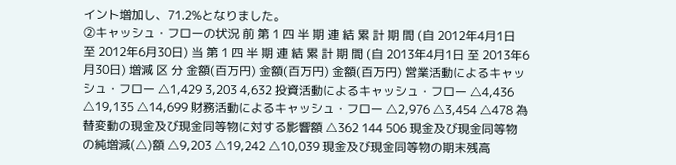イント増加し、71.2%となりました。
②キャッシュ・フローの状況 前 第 1 四 半 期 連 結 累 計 期 間 (自 2012年4月1日 至 2012年6月30日) 当 第 1 四 半 期 連 結 累 計 期 間 (自 2013年4月1日 至 2013年6月30日) 増減 区 分 金額(百万円) 金額(百万円) 金額(百万円) 営業活動によるキャッシュ・フロー △1,429 3,203 4,632 投資活動によるキャッシュ・フロー △4,436 △19,135 △14,699 財務活動によるキャッシュ・フロー △2,976 △3,454 △478 為替変動の現金及び現金同等物に対する影響額 △362 144 506 現金及び現金同等物の純増減(△)額 △9,203 △19,242 △10,039 現金及び現金同等物の期末残高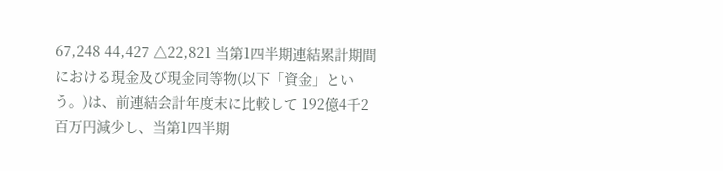67,248 44,427 △22,821 当第1四半期連結累計期間における現金及び現金同等物(以下「資金」という。)は、前連結会計年度末に比較して 192億4千2百万円減少し、当第1四半期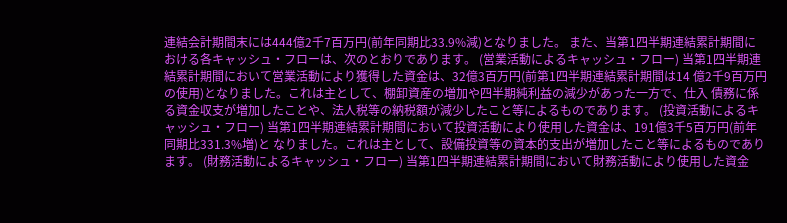連結会計期間末には444億2千7百万円(前年同期比33.9%減)となりました。 また、当第1四半期連結累計期間における各キャッシュ・フローは、次のとおりであります。 (営業活動によるキャッシュ・フロー) 当第1四半期連結累計期間において営業活動により獲得した資金は、32億3百万円(前第1四半期連結累計期間は14 億2千9百万円の使用)となりました。これは主として、棚卸資産の増加や四半期純利益の減少があった一方で、仕入 債務に係る資金収支が増加したことや、法人税等の納税額が減少したこと等によるものであります。 (投資活動によるキャッシュ・フロー) 当第1四半期連結累計期間において投資活動により使用した資金は、191億3千5百万円(前年同期比331.3%増)と なりました。これは主として、設備投資等の資本的支出が増加したこと等によるものであります。 (財務活動によるキャッシュ・フロー) 当第1四半期連結累計期間において財務活動により使用した資金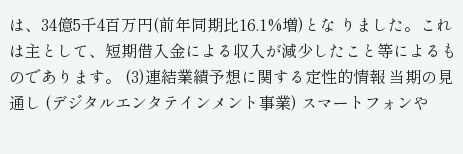は、34億5千4百万円(前年同期比16.1%増)とな りました。これは主として、短期借入金による収入が減少したこと等によるものであります。 (3)連結業績予想に関する定性的情報 当期の見通し (デジタルエンタテインメント事業) スマートフォンや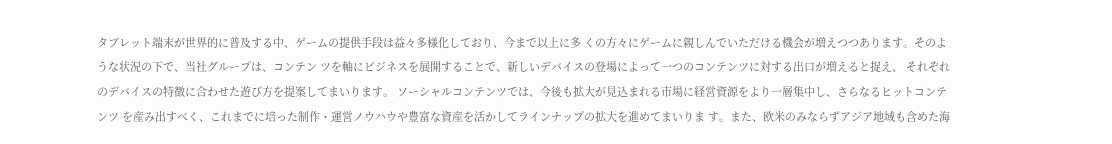タブレット端末が世界的に普及する中、ゲームの提供手段は益々多様化しており、今まで以上に多 くの方々にゲームに親しんでいただける機会が増えつつあります。そのような状況の下で、当社グループは、コンテン ツを軸にビジネスを展開することで、新しいデバイスの登場によって一つのコンテンツに対する出口が増えると捉え、 それぞれのデバイスの特徴に合わせた遊び方を提案してまいります。 ソーシャルコンテンツでは、今後も拡大が見込まれる市場に経営資源をより一層集中し、さらなるヒットコンテンツ を産み出すべく、これまでに培った制作・運営ノウハウや豊富な資産を活かしてラインナップの拡大を進めてまいりま す。また、欧米のみならずアジア地域も含めた海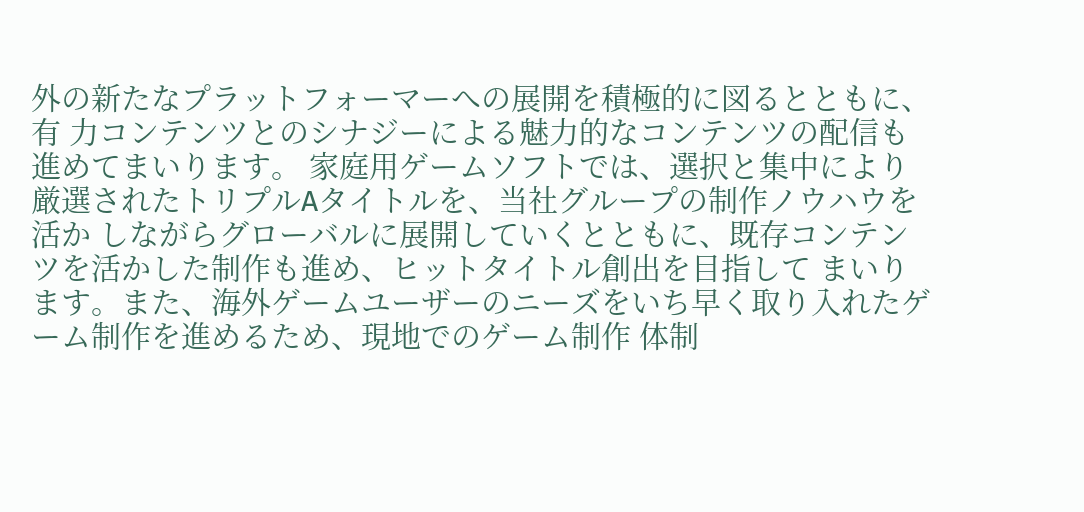外の新たなプラットフォーマーへの展開を積極的に図るとともに、有 力コンテンツとのシナジーによる魅力的なコンテンツの配信も進めてまいります。 家庭用ゲームソフトでは、選択と集中により厳選されたトリプルAタイトルを、当社グループの制作ノウハウを活か しながらグローバルに展開していくとともに、既存コンテンツを活かした制作も進め、ヒットタイトル創出を目指して まいります。また、海外ゲームユーザーのニーズをいち早く取り入れたゲーム制作を進めるため、現地でのゲーム制作 体制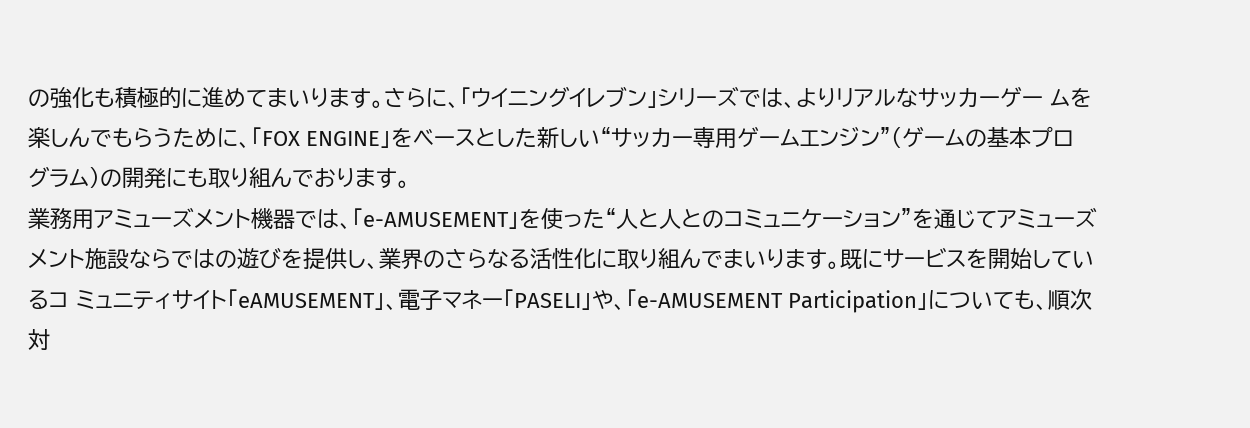の強化も積極的に進めてまいります。さらに、「ウイニングイレブン」シリーズでは、よりリアルなサッカーゲー ムを楽しんでもらうために、「FOX ENGINE」をベースとした新しい“サッカー専用ゲームエンジン”(ゲームの基本プロ グラム)の開発にも取り組んでおります。
業務用アミューズメント機器では、「e-AMUSEMENT」を使った“人と人とのコミュニケーション”を通じてアミューズ メント施設ならではの遊びを提供し、業界のさらなる活性化に取り組んでまいります。既にサービスを開始しているコ ミュニティサイト「eAMUSEMENT」、電子マネー「PASELI」や、「e-AMUSEMENT Participation」についても、順次対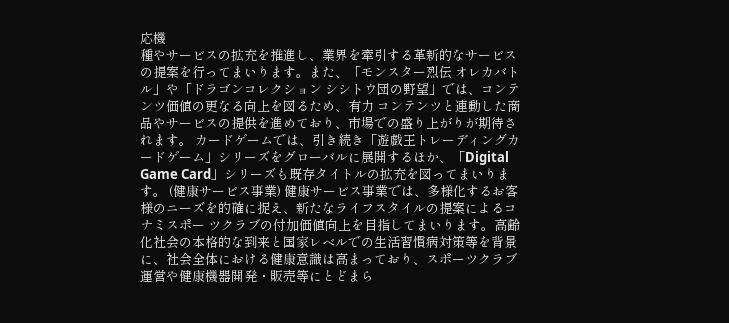応機
種やサービスの拡充を推進し、業界を牽引する革新的なサービスの提案を行ってまいります。また、「モンスター烈伝 オレカバトル」や「ドラゴンコレクション シシトウ団の野望」では、コンテンツ価値の更なる向上を図るため、有力 コンテンツと連動した商品やサービスの提供を進めており、市場での盛り上がりが期待されます。 カードゲームでは、引き続き「遊戯王トレーディングカードゲーム」シリーズをグローバルに展開するほか、「Digital Game Card」シリーズも既存タイトルの拡充を図ってまいります。 (健康サービス事業) 健康サービス事業では、多様化するお客様のニーズを的確に捉え、新たなライフスタイルの提案によるコナミスポー ツクラブの付加価値向上を目指してまいります。高齢化社会の本格的な到来と国家レベルでの生活習慣病対策等を背景 に、社会全体における健康意識は高まっており、スポーツクラブ運営や健康機器開発・販売等にとどまら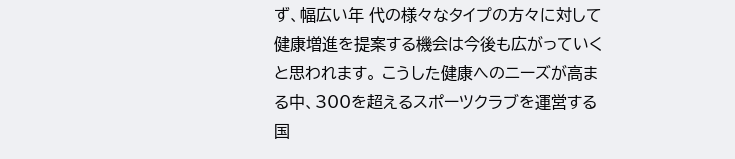ず、幅広い年 代の様々なタイプの方々に対して健康増進を提案する機会は今後も広がっていくと思われます。 こうした健康へのニーズが高まる中、300を超えるスポーツクラブを運営する国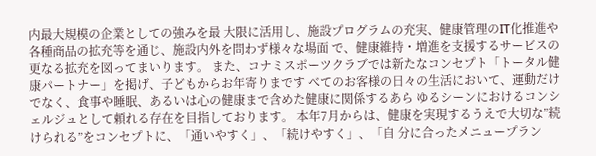内最大規模の企業としての強みを最 大限に活用し、施設プログラムの充実、健康管理のIT化推進や各種商品の拡充等を通じ、施設内外を問わず様々な場面 で、健康維持・増進を支援するサービスの更なる拡充を図ってまいります。 また、コナミスポーツクラブでは新たなコンセプト「トータル健康パートナー」を掲げ、子どもからお年寄りまです べてのお客様の日々の生活において、運動だけでなく、食事や睡眠、あるいは心の健康まで含めた健康に関係するあら ゆるシーンにおけるコンシェルジュとして頼れる存在を目指しております。 本年7月からは、健康を実現するうえで大切な”続けられる”をコンセプトに、「通いやすく」、「続けやすく」、「自 分に合ったメニュープラン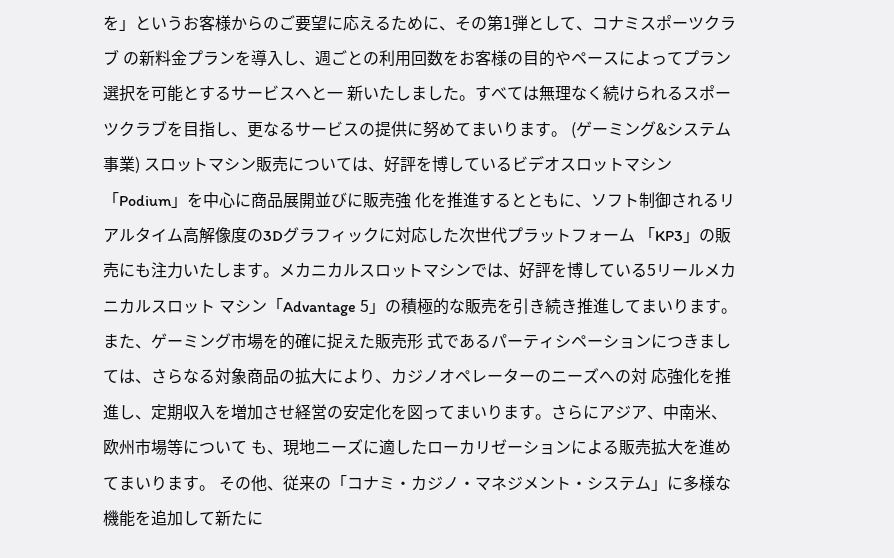を」というお客様からのご要望に応えるために、その第1弾として、コナミスポーツクラブ の新料金プランを導入し、週ごとの利用回数をお客様の目的やペースによってプラン選択を可能とするサービスへと一 新いたしました。すべては無理なく続けられるスポーツクラブを目指し、更なるサービスの提供に努めてまいります。 (ゲーミング&システム事業) スロットマシン販売については、好評を博しているビデオスロットマシン「Podium」を中心に商品展開並びに販売強 化を推進するとともに、ソフト制御されるリアルタイム高解像度の3Dグラフィックに対応した次世代プラットフォーム 「KP3」の販売にも注力いたします。メカニカルスロットマシンでは、好評を博している5リールメカニカルスロット マシン「Advantage 5」の積極的な販売を引き続き推進してまいります。また、ゲーミング市場を的確に捉えた販売形 式であるパーティシペーションにつきましては、さらなる対象商品の拡大により、カジノオペレーターのニーズへの対 応強化を推進し、定期収入を増加させ経営の安定化を図ってまいります。さらにアジア、中南米、欧州市場等について も、現地ニーズに適したローカリゼーションによる販売拡大を進めてまいります。 その他、従来の「コナミ・カジノ・マネジメント・システム」に多様な機能を追加して新たに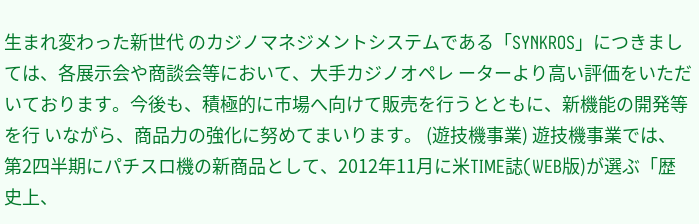生まれ変わった新世代 のカジノマネジメントシステムである「SYNKROS」につきましては、各展示会や商談会等において、大手カジノオペレ ーターより高い評価をいただいております。今後も、積極的に市場へ向けて販売を行うとともに、新機能の開発等を行 いながら、商品力の強化に努めてまいります。 (遊技機事業) 遊技機事業では、第2四半期にパチスロ機の新商品として、2012年11月に米TIME誌(WEB版)が選ぶ「歴史上、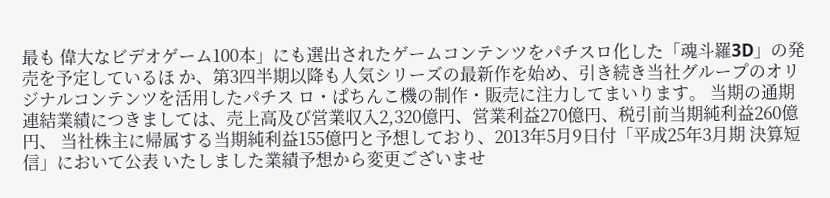最も 偉大なビデオゲーム100本」にも選出されたゲームコンテンツをパチスロ化した「魂斗羅3D」の発売を予定しているほ か、第3四半期以降も人気シリーズの最新作を始め、引き続き当社グループのオリジナルコンテンツを活用したパチス ロ・ぱちんこ機の制作・販売に注力してまいります。 当期の通期連結業績につきましては、売上高及び営業収入2,320億円、営業利益270億円、税引前当期純利益260億円、 当社株主に帰属する当期純利益155億円と予想しており、2013年5月9日付「平成25年3月期 決算短信」において公表 いたしました業績予想から変更ございませ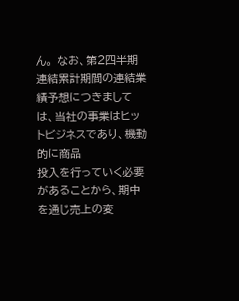ん。 なお、第2四半期連結累計期間の連結業績予想につきましては、当社の事業はヒットビジネスであり、機動的に商品
投入を行っていく必要があることから、期中を通じ売上の変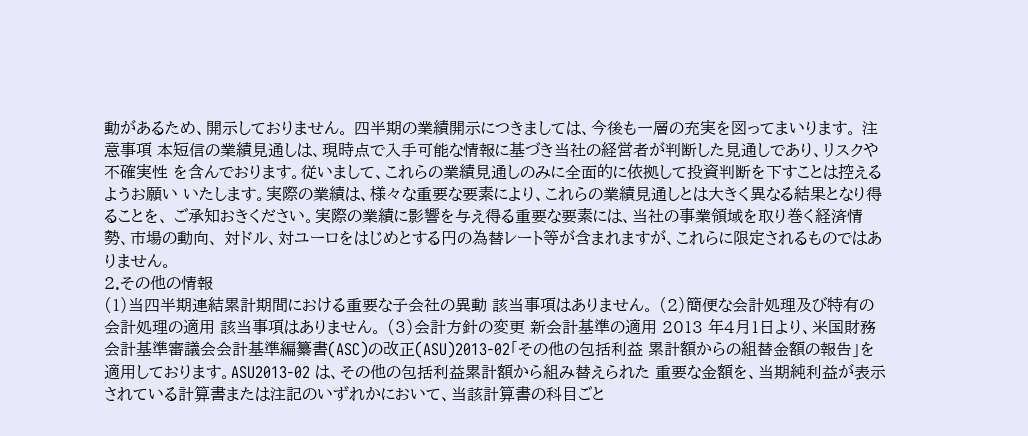動があるため、開示しておりません。 四半期の業績開示につきましては、今後も一層の充実を図ってまいります。 注意事項 本短信の業績見通しは、現時点で入手可能な情報に基づき当社の経営者が判断した見通しであり、リスクや不確実性 を含んでおります。従いまして、これらの業績見通しのみに全面的に依拠して投資判断を下すことは控えるようお願い いたします。実際の業績は、様々な重要な要素により、これらの業績見通しとは大きく異なる結果となり得ることを、 ご承知おきください。実際の業績に影響を与え得る重要な要素には、当社の事業領域を取り巻く経済情勢、市場の動向、 対ドル、対ユーロをはじめとする円の為替レート等が含まれますが、これらに限定されるものではありません。
2.その他の情報
(1)当四半期連結累計期間における重要な子会社の異動 該当事項はありません。 (2)簡便な会計処理及び特有の会計処理の適用 該当事項はありません。 (3)会計方針の変更 新会計基準の適用 2013 年4月1日より、米国財務会計基準審議会会計基準編纂書(ASC)の改正(ASU)2013-02「その他の包括利益 累計額からの組替金額の報告」を適用しております。ASU2013-02 は、その他の包括利益累計額から組み替えられた 重要な金額を、当期純利益が表示されている計算書または注記のいずれかにおいて、当該計算書の科目ごと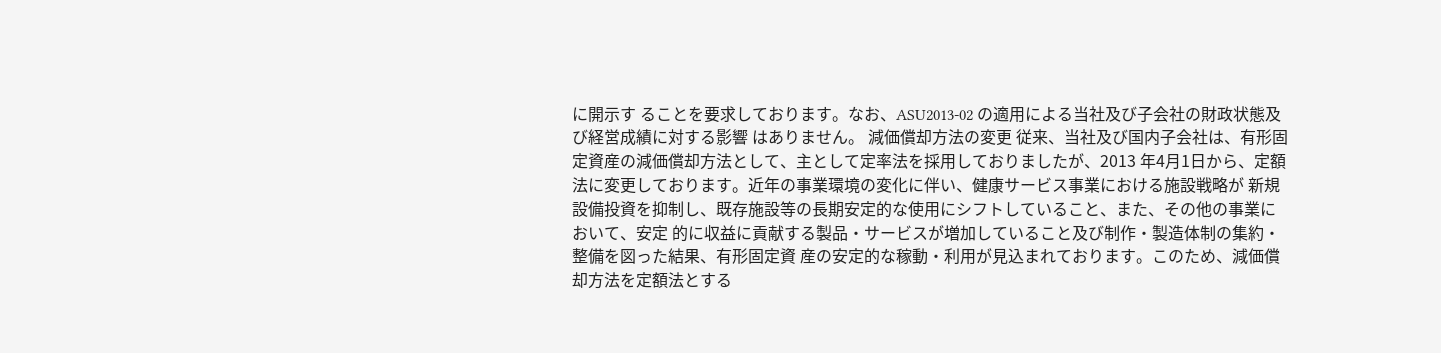に開示す ることを要求しております。なお、ASU2013-02 の適用による当社及び子会社の財政状態及び経営成績に対する影響 はありません。 減価償却方法の変更 従来、当社及び国内子会社は、有形固定資産の減価償却方法として、主として定率法を採用しておりましたが、2013 年4月1日から、定額法に変更しております。近年の事業環境の変化に伴い、健康サービス事業における施設戦略が 新規設備投資を抑制し、既存施設等の長期安定的な使用にシフトしていること、また、その他の事業において、安定 的に収益に貢献する製品・サービスが増加していること及び制作・製造体制の集約・整備を図った結果、有形固定資 産の安定的な稼動・利用が見込まれております。このため、減価償却方法を定額法とする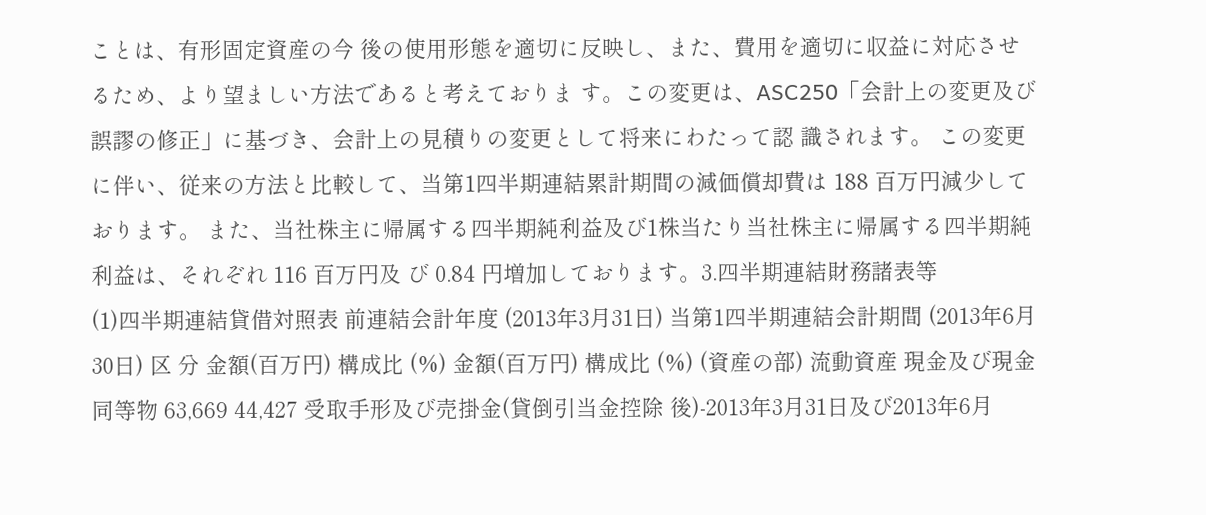ことは、有形固定資産の今 後の使用形態を適切に反映し、また、費用を適切に収益に対応させるため、より望ましい方法であると考えておりま す。この変更は、ASC250「会計上の変更及び誤謬の修正」に基づき、会計上の見積りの変更として将来にわたって認 識されます。 この変更に伴い、従来の方法と比較して、当第1四半期連結累計期間の減価償却費は 188 百万円減少しております。 また、当社株主に帰属する四半期純利益及び1株当たり当社株主に帰属する四半期純利益は、それぞれ 116 百万円及 び 0.84 円増加しております。3.四半期連結財務諸表等
(1)四半期連結貸借対照表 前連結会計年度 (2013年3月31日) 当第1四半期連結会計期間 (2013年6月30日) 区 分 金額(百万円) 構成比 (%) 金額(百万円) 構成比 (%) (資産の部) 流動資産 現金及び現金同等物 63,669 44,427 受取手形及び売掛金(貸倒引当金控除 後)-2013年3月31日及び2013年6月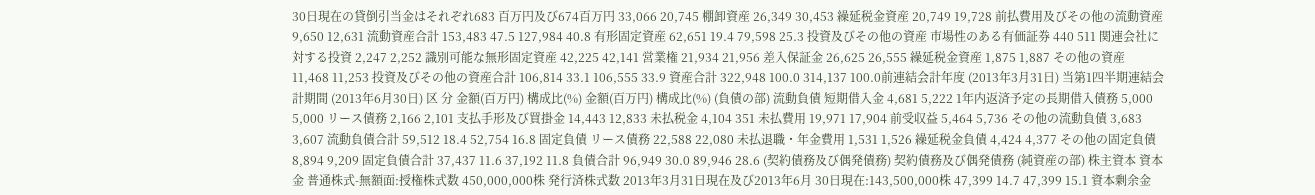30日現在の貸倒引当金はそれぞれ683 百万円及び674百万円 33,066 20,745 棚卸資産 26,349 30,453 繰延税金資産 20,749 19,728 前払費用及びその他の流動資産 9,650 12,631 流動資産合計 153,483 47.5 127,984 40.8 有形固定資産 62,651 19.4 79,598 25.3 投資及びその他の資産 市場性のある有価証券 440 511 関連会社に対する投資 2,247 2,252 識別可能な無形固定資産 42,225 42,141 営業権 21,934 21,956 差入保証金 26,625 26,555 繰延税金資産 1,875 1,887 その他の資産 11,468 11,253 投資及びその他の資産合計 106,814 33.1 106,555 33.9 資産合計 322,948 100.0 314,137 100.0前連結会計年度 (2013年3月31日) 当第1四半期連結会計期間 (2013年6月30日) 区 分 金額(百万円) 構成比(%) 金額(百万円) 構成比(%) (負債の部) 流動負債 短期借入金 4,681 5,222 1年内返済予定の長期借入債務 5,000 5,000 リース債務 2,166 2,101 支払手形及び買掛金 14,443 12,833 未払税金 4,104 351 未払費用 19,971 17,904 前受収益 5,464 5,736 その他の流動負債 3,683 3,607 流動負債合計 59,512 18.4 52,754 16.8 固定負債 リース債務 22,588 22,080 未払退職・年金費用 1,531 1,526 繰延税金負債 4,424 4,377 その他の固定負債 8,894 9,209 固定負債合計 37,437 11.6 37,192 11.8 負債合計 96,949 30.0 89,946 28.6 (契約債務及び偶発債務) 契約債務及び偶発債務 (純資産の部) 株主資本 資本金 普通株式-無額面:授権株式数 450,000,000株 発行済株式数 2013年3月31日現在及び2013年6月 30日現在:143,500,000株 47,399 14.7 47,399 15.1 資本剰余金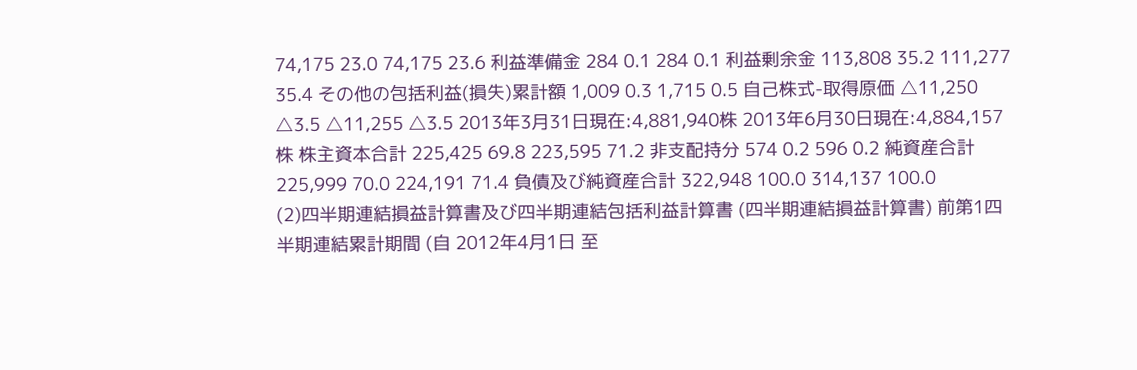74,175 23.0 74,175 23.6 利益準備金 284 0.1 284 0.1 利益剰余金 113,808 35.2 111,277 35.4 その他の包括利益(損失)累計額 1,009 0.3 1,715 0.5 自己株式-取得原価 △11,250 △3.5 △11,255 △3.5 2013年3月31日現在:4,881,940株 2013年6月30日現在:4,884,157株 株主資本合計 225,425 69.8 223,595 71.2 非支配持分 574 0.2 596 0.2 純資産合計 225,999 70.0 224,191 71.4 負債及び純資産合計 322,948 100.0 314,137 100.0
(2)四半期連結損益計算書及び四半期連結包括利益計算書 (四半期連結損益計算書) 前第1四半期連結累計期間 (自 2012年4月1日 至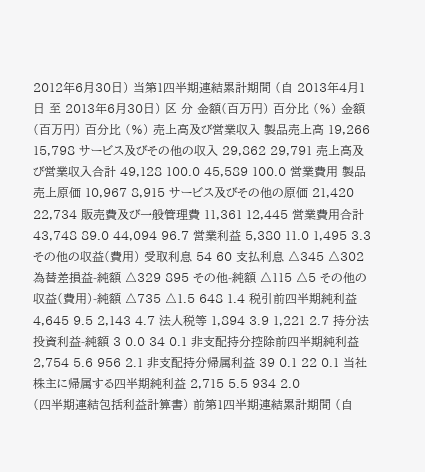2012年6月30日) 当第1四半期連結累計期間 (自 2013年4月1日 至 2013年6月30日) 区 分 金額(百万円) 百分比 (%) 金額(百万円) 百分比 (%) 売上高及び営業収入 製品売上高 19,266 15,798 サービス及びその他の収入 29,862 29,791 売上高及び営業収入合計 49,128 100.0 45,589 100.0 営業費用 製品売上原価 10,967 8,915 サービス及びその他の原価 21,420 22,734 販売費及び一般管理費 11,361 12,445 営業費用合計 43,748 89.0 44,094 96.7 営業利益 5,380 11.0 1,495 3.3 その他の収益(費用) 受取利息 54 60 支払利息 △345 △302 為替差損益-純額 △329 895 その他-純額 △115 △5 その他の収益(費用)-純額 △735 △1.5 648 1.4 税引前四半期純利益 4,645 9.5 2,143 4.7 法人税等 1,894 3.9 1,221 2.7 持分法投資利益-純額 3 0.0 34 0.1 非支配持分控除前四半期純利益 2,754 5.6 956 2.1 非支配持分帰属利益 39 0.1 22 0.1 当社株主に帰属する四半期純利益 2,715 5.5 934 2.0
(四半期連結包括利益計算書) 前第1四半期連結累計期間 (自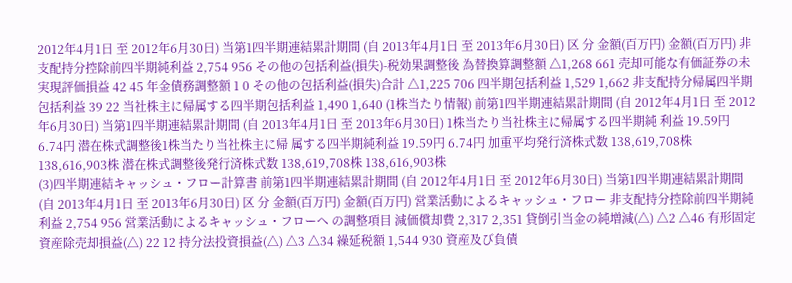2012年4月1日 至 2012年6月30日) 当第1四半期連結累計期間 (自 2013年4月1日 至 2013年6月30日) 区 分 金額(百万円) 金額(百万円) 非支配持分控除前四半期純利益 2,754 956 その他の包括利益(損失)-税効果調整後 為替換算調整額 △1,268 661 売却可能な有価証券の未実現評価損益 42 45 年金債務調整額 1 0 その他の包括利益(損失)合計 △1,225 706 四半期包括利益 1,529 1,662 非支配持分帰属四半期包括利益 39 22 当社株主に帰属する四半期包括利益 1,490 1,640 (1株当たり情報) 前第1四半期連結累計期間 (自 2012年4月1日 至 2012年6月30日) 当第1四半期連結累計期間 (自 2013年4月1日 至 2013年6月30日) 1株当たり当社株主に帰属する四半期純 利益 19.59円 6.74円 潜在株式調整後1株当たり当社株主に帰 属する四半期純利益 19.59円 6.74円 加重平均発行済株式数 138,619,708株 138,616,903株 潜在株式調整後発行済株式数 138,619,708株 138,616,903株
(3)四半期連結キャッシュ・フロー計算書 前第1四半期連結累計期間 (自 2012年4月1日 至 2012年6月30日) 当第1四半期連結累計期間 (自 2013年4月1日 至 2013年6月30日) 区 分 金額(百万円) 金額(百万円) 営業活動によるキャッシュ・フロー 非支配持分控除前四半期純利益 2,754 956 営業活動によるキャッシュ・フローへ の調整項目 減価償却費 2,317 2,351 貸倒引当金の純増減(△) △2 △46 有形固定資産除売却損益(△) 22 12 持分法投資損益(△) △3 △34 繰延税額 1,544 930 資産及び負債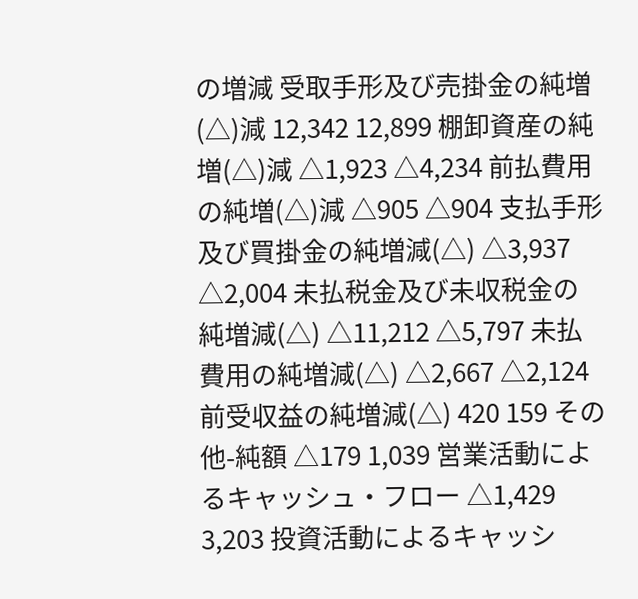の増減 受取手形及び売掛金の純増(△)減 12,342 12,899 棚卸資産の純増(△)減 △1,923 △4,234 前払費用の純増(△)減 △905 △904 支払手形及び買掛金の純増減(△) △3,937 △2,004 未払税金及び未収税金の純増減(△) △11,212 △5,797 未払費用の純増減(△) △2,667 △2,124 前受収益の純増減(△) 420 159 その他-純額 △179 1,039 営業活動によるキャッシュ・フロー △1,429 3,203 投資活動によるキャッシ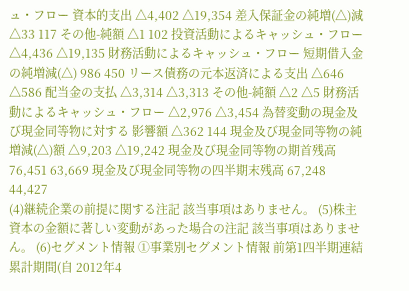ュ・フロー 資本的支出 △4,402 △19,354 差入保証金の純増(△)減 △33 117 その他-純額 △1 102 投資活動によるキャッシュ・フロー △4,436 △19,135 財務活動によるキャッシュ・フロー 短期借入金の純増減(△) 986 450 リース債務の元本返済による支出 △646 △586 配当金の支払 △3,314 △3,313 その他-純額 △2 △5 財務活動によるキャッシュ・フロー △2,976 △3,454 為替変動の現金及び現金同等物に対する 影響額 △362 144 現金及び現金同等物の純増減(△)額 △9,203 △19,242 現金及び現金同等物の期首残高 76,451 63,669 現金及び現金同等物の四半期末残高 67,248 44,427
(4)継続企業の前提に関する注記 該当事項はありません。 (5)株主資本の金額に著しい変動があった場合の注記 該当事項はありません。 (6)セグメント情報 ①事業別セグメント情報 前第1四半期連結累計期間(自 2012年4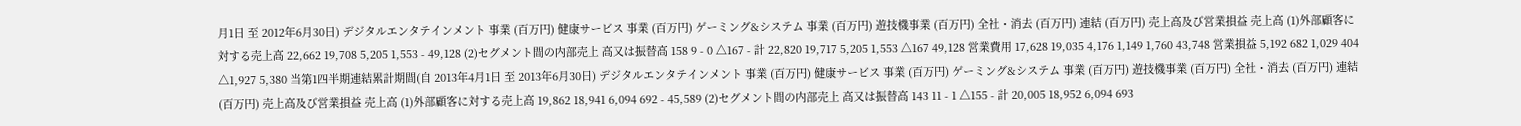月1日 至 2012年6月30日) デジタルエンタテインメント 事業 (百万円) 健康サービス 事業 (百万円) ゲーミング&システム 事業 (百万円) 遊技機事業 (百万円) 全社・消去 (百万円) 連結 (百万円) 売上高及び営業損益 売上高 (1)外部顧客に対する売上高 22,662 19,708 5,205 1,553 - 49,128 (2)セグメント間の内部売上 高又は振替高 158 9 - 0 △167 - 計 22,820 19,717 5,205 1,553 △167 49,128 営業費用 17,628 19,035 4,176 1,149 1,760 43,748 営業損益 5,192 682 1,029 404 △1,927 5,380 当第1四半期連結累計期間(自 2013年4月1日 至 2013年6月30日) デジタルエンタテインメント 事業 (百万円) 健康サービス 事業 (百万円) ゲーミング&システム 事業 (百万円) 遊技機事業 (百万円) 全社・消去 (百万円) 連結 (百万円) 売上高及び営業損益 売上高 (1)外部顧客に対する売上高 19,862 18,941 6,094 692 - 45,589 (2)セグメント間の内部売上 高又は振替高 143 11 - 1 △155 - 計 20,005 18,952 6,094 693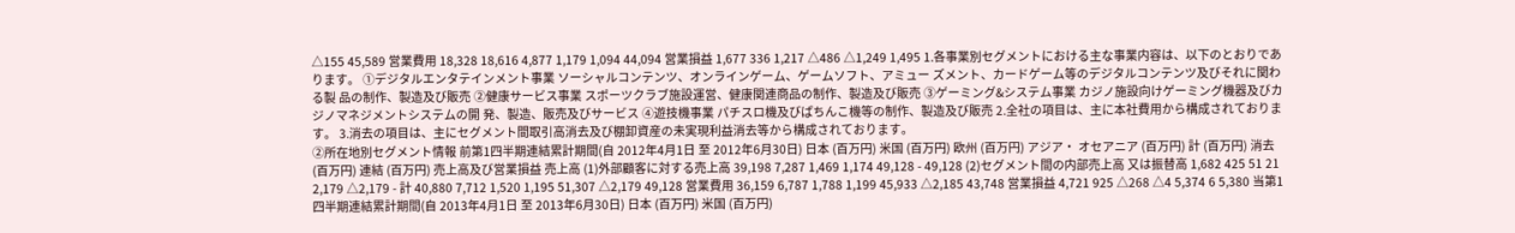△155 45,589 営業費用 18,328 18,616 4,877 1,179 1,094 44,094 営業損益 1,677 336 1,217 △486 △1,249 1,495 1.各事業別セグメントにおける主な事業内容は、以下のとおりであります。 ①デジタルエンタテインメント事業 ソーシャルコンテンツ、オンラインゲーム、ゲームソフト、アミュー ズメント、カードゲーム等のデジタルコンテンツ及びそれに関わる製 品の制作、製造及び販売 ②健康サービス事業 スポーツクラブ施設運営、健康関連商品の制作、製造及び販売 ③ゲーミング&システム事業 カジノ施設向けゲーミング機器及びカジノマネジメントシステムの開 発、製造、販売及びサービス ④遊技機事業 パチスロ機及びぱちんこ機等の制作、製造及び販売 2.全社の項目は、主に本社費用から構成されております。 3.消去の項目は、主にセグメント間取引高消去及び棚卸資産の未実現利益消去等から構成されております。
②所在地別セグメント情報 前第1四半期連結累計期間(自 2012年4月1日 至 2012年6月30日) 日本 (百万円) 米国 (百万円) 欧州 (百万円) アジア・ オセアニア (百万円) 計 (百万円) 消去 (百万円) 連結 (百万円) 売上高及び営業損益 売上高 (1)外部顧客に対する売上高 39,198 7,287 1,469 1,174 49,128 - 49,128 (2)セグメント間の内部売上高 又は振替高 1,682 425 51 21 2,179 △2,179 - 計 40,880 7,712 1,520 1,195 51,307 △2,179 49,128 営業費用 36,159 6,787 1,788 1,199 45,933 △2,185 43,748 営業損益 4,721 925 △268 △4 5,374 6 5,380 当第1四半期連結累計期間(自 2013年4月1日 至 2013年6月30日) 日本 (百万円) 米国 (百万円)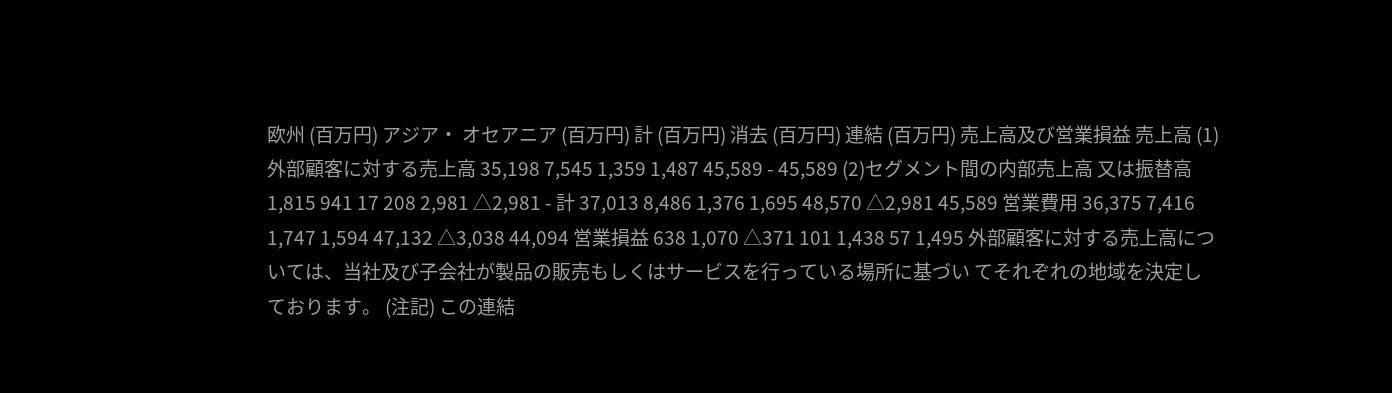欧州 (百万円) アジア・ オセアニア (百万円) 計 (百万円) 消去 (百万円) 連結 (百万円) 売上高及び営業損益 売上高 (1)外部顧客に対する売上高 35,198 7,545 1,359 1,487 45,589 - 45,589 (2)セグメント間の内部売上高 又は振替高 1,815 941 17 208 2,981 △2,981 - 計 37,013 8,486 1,376 1,695 48,570 △2,981 45,589 営業費用 36,375 7,416 1,747 1,594 47,132 △3,038 44,094 営業損益 638 1,070 △371 101 1,438 57 1,495 外部顧客に対する売上高については、当社及び子会社が製品の販売もしくはサービスを行っている場所に基づい てそれぞれの地域を決定しております。 (注記) この連結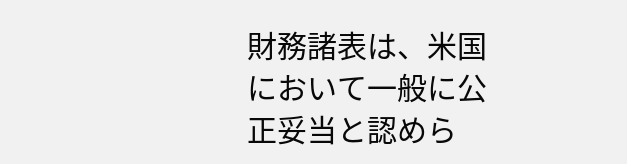財務諸表は、米国において一般に公正妥当と認めら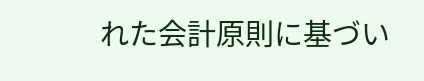れた会計原則に基づい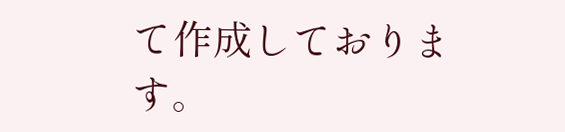て作成しております。